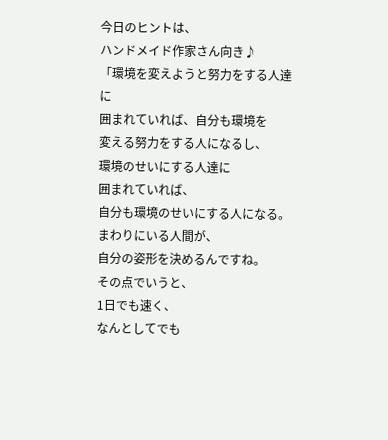今日のヒントは、
ハンドメイド作家さん向き♪
「環境を変えようと努力をする人達に
囲まれていれば、自分も環境を
変える努力をする人になるし、
環境のせいにする人達に
囲まれていれば、
自分も環境のせいにする人になる。
まわりにいる人間が、
自分の姿形を決めるんですね。
その点でいうと、
1日でも速く、
なんとしてでも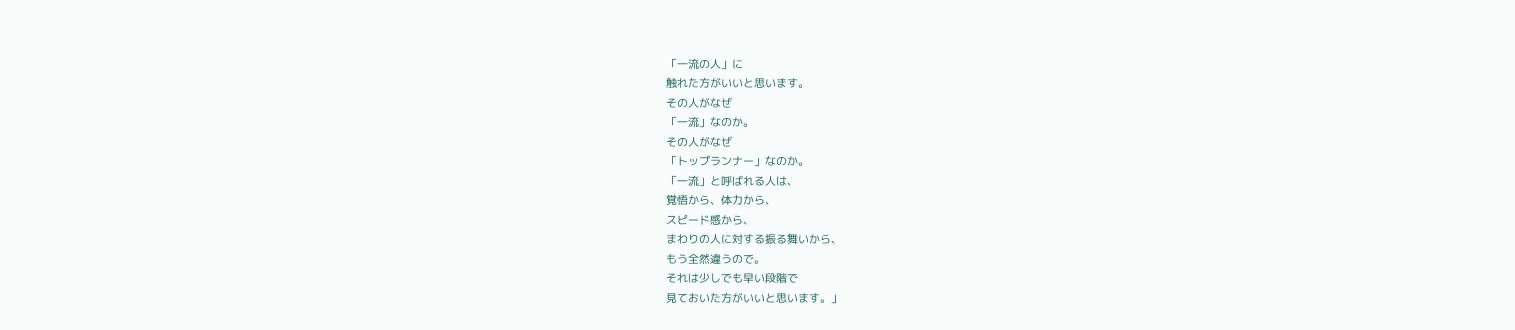「一流の人」に
触れた方がいいと思います。
その人がなぜ
「一流」なのか。
その人がなぜ
「トップランナー」なのか。
「一流」と呼ばれる人は、
覚悟から、体力から、
スピード感から、
まわりの人に対する振る舞いから、
もう全然違うので。
それは少しでも早い段階で
見ておいた方がいいと思います。」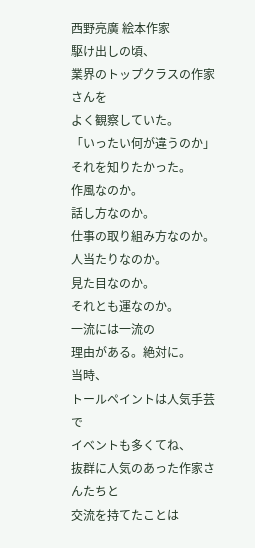西野亮廣 絵本作家
駆け出しの頃、
業界のトップクラスの作家さんを
よく観察していた。
「いったい何が違うのか」
それを知りたかった。
作風なのか。
話し方なのか。
仕事の取り組み方なのか。
人当たりなのか。
見た目なのか。
それとも運なのか。
一流には一流の
理由がある。絶対に。
当時、
トールペイントは人気手芸で
イベントも多くてね、
抜群に人気のあった作家さんたちと
交流を持てたことは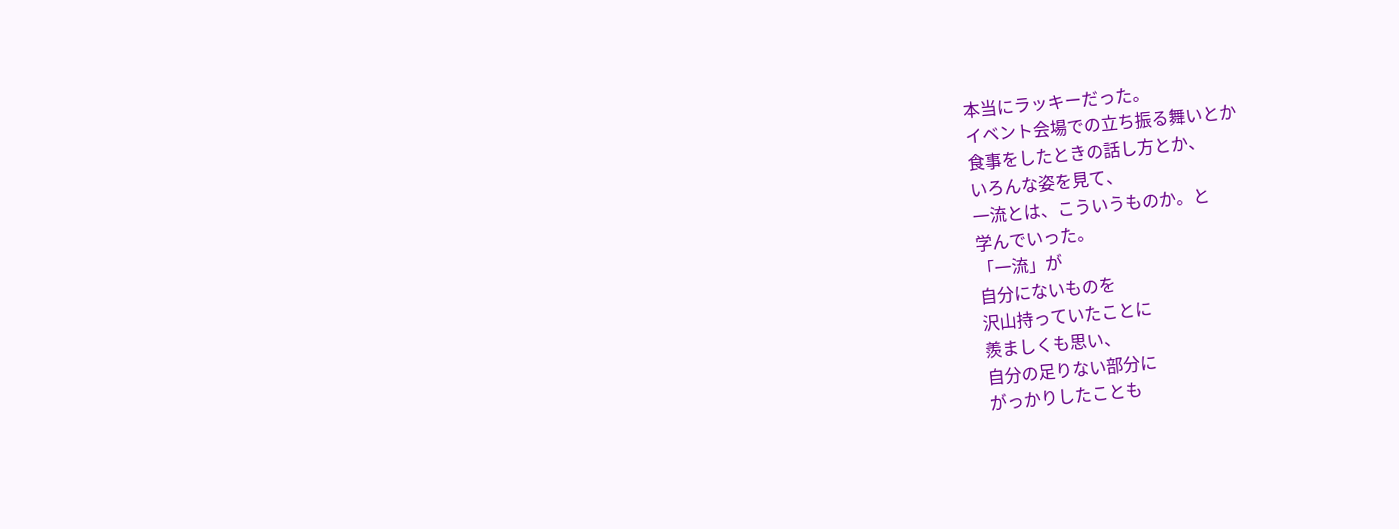本当にラッキーだった。
イベント会場での立ち振る舞いとか
食事をしたときの話し方とか、
いろんな姿を見て、
一流とは、こういうものか。と
学んでいった。
「一流」が
自分にないものを
沢山持っていたことに
羨ましくも思い、
自分の足りない部分に
がっかりしたことも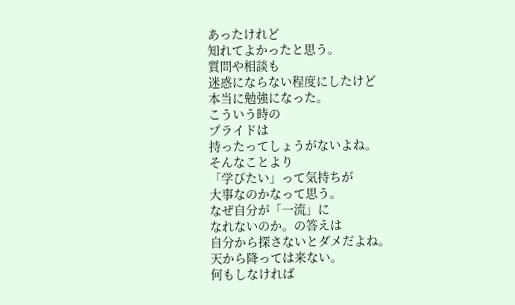あったけれど
知れてよかったと思う。
質問や相談も
迷惑にならない程度にしたけど
本当に勉強になった。
こういう時の
プライドは
持ったってしょうがないよね。
そんなことより
「学びたい」って気持ちが
大事なのかなって思う。
なぜ自分が「一流」に
なれないのか。の答えは
自分から探さないとダメだよね。
天から降っては来ない。
何もしなければ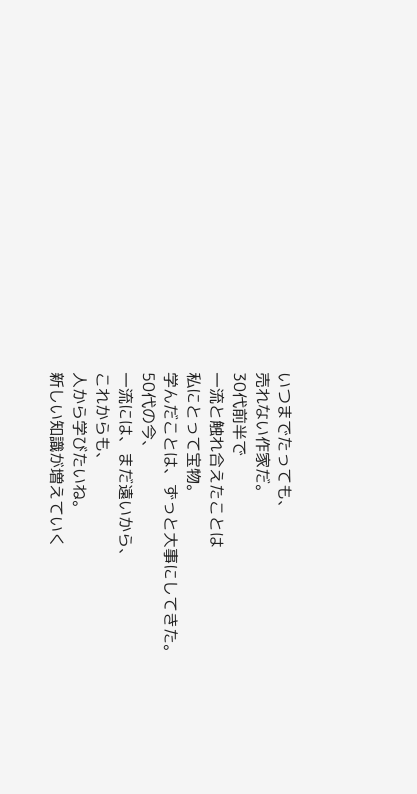いつまでたっても、
売れない作家だ。
30代前半で
一流と触れ合えたことは
私にとって宝物。
学んだことは、ずっと大事にしてきた。
50代の今、
一流には、まだ遠いから、
これからも、
人から学びたいね。
新しい知識が増えていく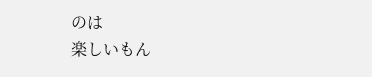のは
楽しいもん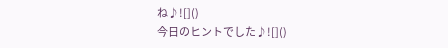ね♪![]()
今日のヒントでした♪![]()